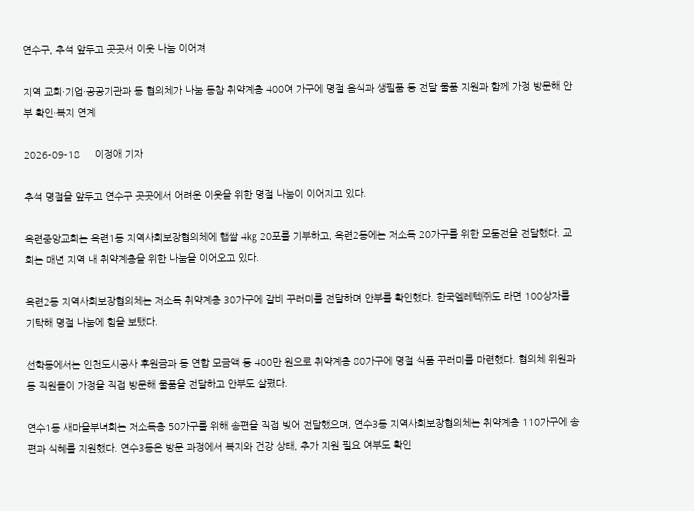연수구, 추석 앞두고 곳곳서 이웃 나눔 이어져

지역 교회·기업·공공기관과 동 협의체가 나눔 동참 취약계층 400여 가구에 명절 음식과 생필품 등 전달 물품 지원과 함께 가정 방문해 안부 확인·복지 연계

2026-09-18     이정애 기자

추석 명절을 앞두고 연수구 곳곳에서 어려운 이웃을 위한 명절 나눔이 이어지고 있다.

옥련중앙교회는 옥련1동 지역사회보장협의체에 햅쌀 4㎏ 20포를 기부하고, 옥련2동에는 저소득 20가구를 위한 모둠전을 전달했다. 교회는 매년 지역 내 취약계층을 위한 나눔을 이어오고 있다.

옥련2동 지역사회보장협의체는 저소득 취약계층 30가구에 갈비 꾸러미를 전달하며 안부를 확인했다. 한국엘레텍㈜도 라면 100상자를 기탁해 명절 나눔에 힘을 보탰다.

선학동에서는 인천도시공사 후원금과 동 연합 모금액 등 400만 원으로 취약계층 80가구에 명절 식품 꾸러미를 마련했다. 협의체 위원과 동 직원들이 가정을 직접 방문해 물품을 전달하고 안부도 살폈다.

연수1동 새마을부녀회는 저소득층 50가구를 위해 송편을 직접 빚어 전달했으며, 연수3동 지역사회보장협의체는 취약계층 110가구에 송편과 식혜를 지원했다. 연수3동은 방문 과정에서 복지와 건강 상태, 추가 지원 필요 여부도 확인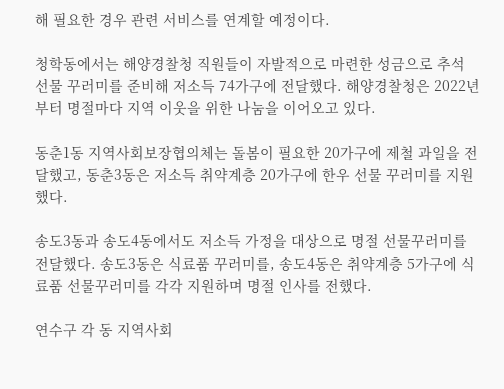해 필요한 경우 관련 서비스를 연계할 예정이다.

청학동에서는 해양경찰청 직원들이 자발적으로 마련한 성금으로 추석 선물 꾸러미를 준비해 저소득 74가구에 전달했다. 해양경찰청은 2022년부터 명절마다 지역 이웃을 위한 나눔을 이어오고 있다.

동춘1동 지역사회보장협의체는 돌봄이 필요한 20가구에 제철 과일을 전달했고, 동춘3동은 저소득 취약계층 20가구에 한우 선물 꾸러미를 지원했다.

송도3동과 송도4동에서도 저소득 가정을 대상으로 명절 선물꾸러미를 전달했다. 송도3동은 식료품 꾸러미를, 송도4동은 취약계층 5가구에 식료품 선물꾸러미를 각각 지원하며 명절 인사를 전했다.

연수구 각 동 지역사회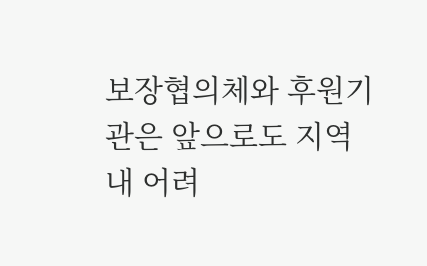보장협의체와 후원기관은 앞으로도 지역 내 어려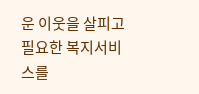운 이웃을 살피고 필요한 복지서비스를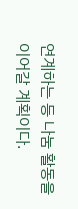연계하는 등 나눔 활동을 이어갈 계획이다.